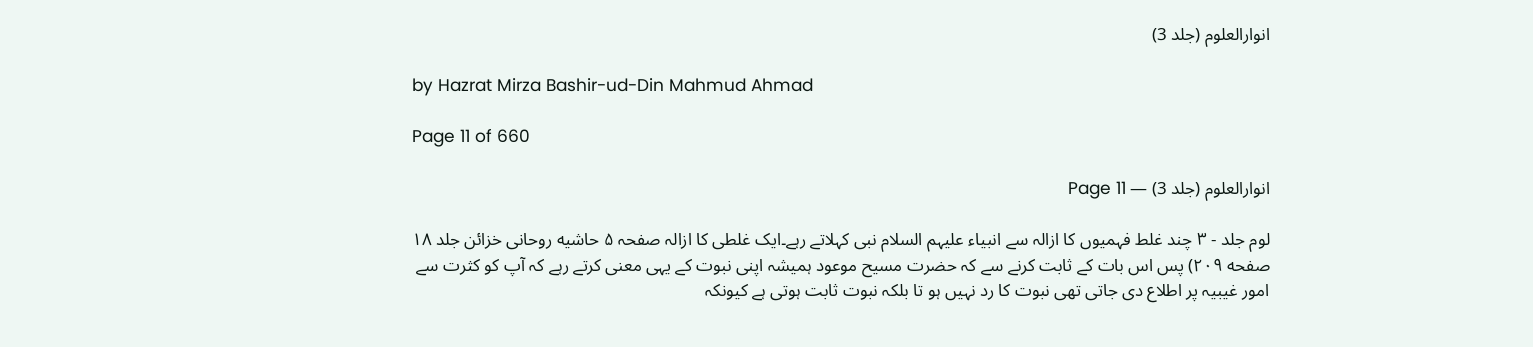انوارالعلوم (جلد 3)

by Hazrat Mirza Bashir-ud-Din Mahmud Ahmad

Page 11 of 660

انوارالعلوم (جلد 3) — Page 11

لوم جلد - ۳ چند غلط فہمیوں کا ازالہ سے انبیاء علیہم السلام نبی کہلاتے رہے۔ایک غلطی کا ازالہ صفحہ ۵ حاشیه روحانی خزائن جلد ۱۸ صفحه ۲۰۹) پس اس بات کے ثابت کرنے سے کہ حضرت مسیح موعود ہمیشہ اپنی نبوت کے یہی معنی کرتے رہے کہ آپ کو کثرت سے امور غیبیہ پر اطلاع دی جاتی تھی نبوت کا رد نہیں ہو تا بلکہ نبوت ثابت ہوتی ہے کیونکہ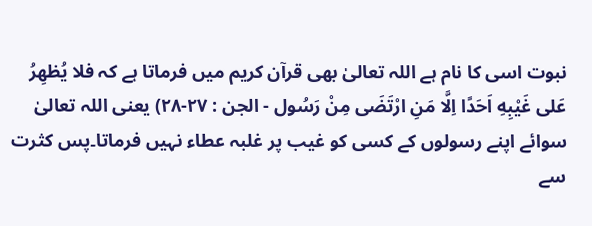نبوت اسی کا نام ہے اللہ تعالیٰ بھی قرآن کریم میں فرماتا ہے کہ فلا يُظهِرُ عَلى غَيْبِهِ اَحَدًا اِلَّا مَنِ ارْتَضَى مِنْ رَسُول - الجن : ۲۷-۲۸) یعنی اللہ تعالیٰ سوائے اپنے رسولوں کے کسی کو غیب پر غلبہ عطاء نہیں فرماتا۔پس کثرت سے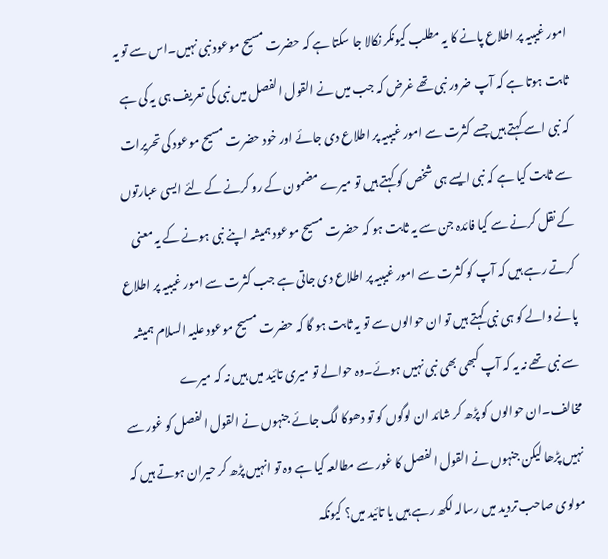امور غیبیہ پر اطلاع پانے کا یہ مطلب کیونکر نکالا جا سکتا ہے کہ حضرت مسیح موعود نبی نہیں۔اس سے تو یہ ثابت ہوتا ہے کہ آپ ضرور نبی تھے غرض کہ جب میں نے القول الفصل میں نبی کی تعریف ہی یہ کی ہے کہ نبی اسے کہتے ہیں جسے کثرت سے امور غیبیہ پر اطلاع دی جائے اور خود حضرت مسیح موعود کی تحریرات سے ثابت کیا ہے کہ نبی ایسے ہی شخص کو کہتے ہیں تو میرے مضمون کے رو کرنے کے لئے ایسی عبارتوں کے نقل کرنے سے کیا فائدہ جن سے یہ ثابت ہو کہ حضرت مسیح موعود ہمیشہ اپنے نبی ہونے کے یہ معنی کرتے رہے ہیں کہ آپ کو کثرت سے امور غیبیہ پر اطلاع دی جاتی ہے جب کثرت سے امور غیبیہ پر اطلاع پانے والے کو ہی نبی کہتے ہیں تو ان حوالوں سے تو یہ ثابت ہو گا کہ حضرت مسیح موعود علیہ السلام ہمیشہ سے نبی تھے نہ یہ کہ آپ کبھی بھی نبی نہیں ہوئے۔وہ حوالے تو میری تائید میں ہیں نہ کہ میرے مخالف۔ان حوالوں کو پڑھ کر شائد ان لوگوں کو تو دھوکا لگ جائے جنہوں نے القول الفصل کو غور سے نہیں پڑھا لیکن جنہوں نے القول الفصل کا غور سے مطالعہ کیا ہے وہ تو انہیں پڑھ کر حیران ہوتے ہیں کہ مولوی صاحب تردید میں رسالہ لکھ رہے ہیں یا تائید میں؟ کیونکہ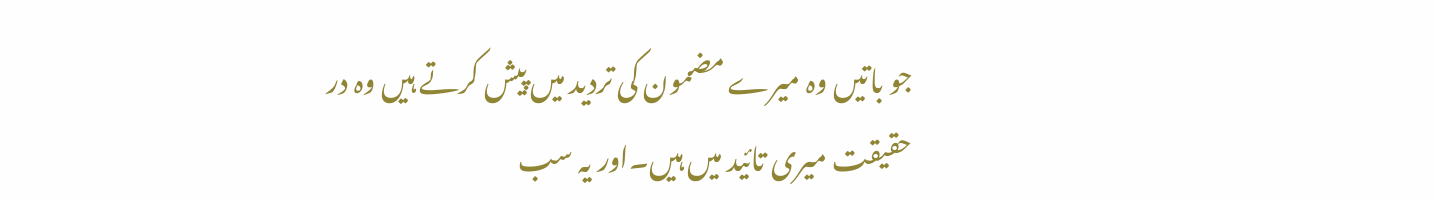جو باتیں وہ میرے مضمون کی تردید میں پیش کرتے ہیں وہ در حقیقت میری تائید میں ہیں۔اور یہ سب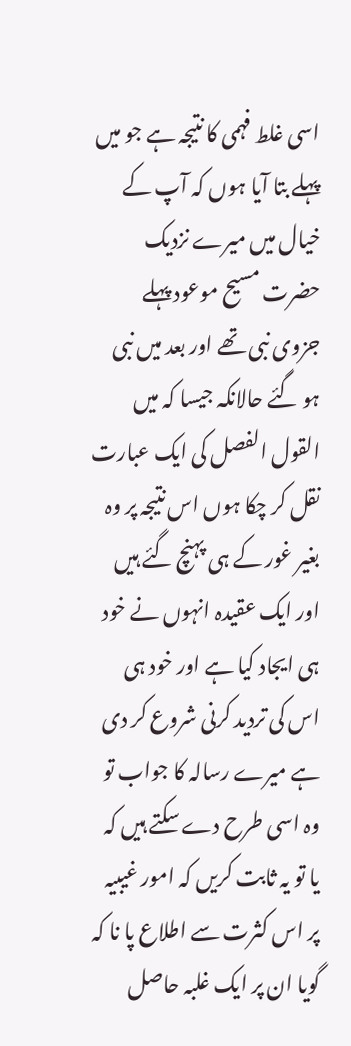اسی غلط فہمی کا نتیجہ ہے جو میں پہلے بتا آیا ہوں کہ آپ کے خیال میں میرے نزدیک حضرت مسیح موعود پہلے جزوی نبی تھے اور بعد میں نبی ہو گئے حالانکہ جیسا کہ میں القول الفصل کی ایک عبارت نقل کر چکا ہوں اس نتیجہ پر وہ بغیر غور کے ہی پہنچ گئے ہیں اور ایک عقیدہ انہوں نے خود ہی ایجاد کیا ہے اور خود ہی اس کی تردید کرنی شروع کر دی ہے میرے رسالہ کا جواب تو وہ اسی طرح دے سکتے ہیں کہ یا تو یہ ثابت کریں کہ امور غیبیہ پر اس کثرت سے اطلاع پا نا کہ گویا ان پر ایک غلبہ حاصل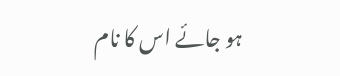ہو جائے اس کا نام